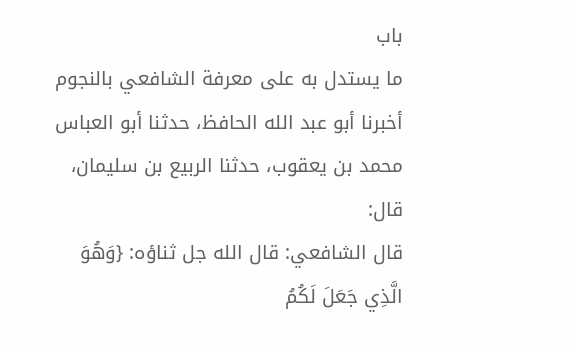باب
ما يستدل به على معرفة الشافعي بالنجوم
أخبرنا أبو عبد الله الحافظ، حدثنا أبو العباس محمد بن يعقوب، حدثنا الربيع بن سليمان، قال:
قال الشافعي: قال الله جل ثناؤه: {وَهُوَ الَّذِي جَعَلَ لَكُمُ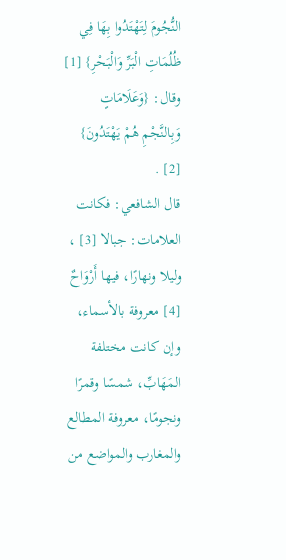النُّجُومَ لِتَهْتَدُوا بِهَا فِي ظُلُمَاتِ الْبَرِّ وَالْبَحْرِ} [1] وقال: {وَعَلَامَاتٍ وَبِالنَّجْمِ هُمْ يَهْتَدُونَ} [2] .
قال الشافعي: فكانت العلامات: جبالا [3] ، وليلا ونهارًا، فيها أَرْوَاحٌ [4] معروفة بالأسماء، وإن كانت مختلفة المَهَابِّ، شمسًا وقمرًا ونجومًا، معروفة المطالع والمغارب والمواضع من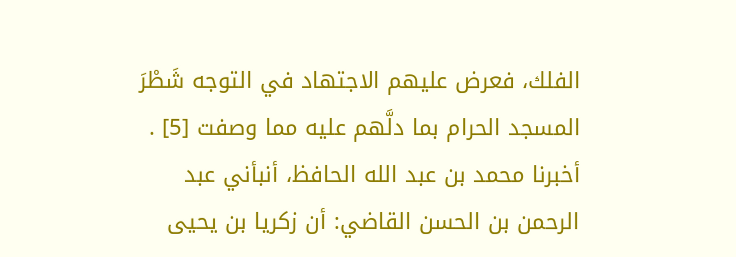الفلك، فعرض عليهم الاجتهاد في التوجه شَطْرَ المسجد الحرام بما دلَّهم عليه مما وصفت [5] .
أخبرنا محمد بن عبد الله الحافظ، أنبأني عبد الرحمن بن الحسن القاضي: أن زكريا بن يحيى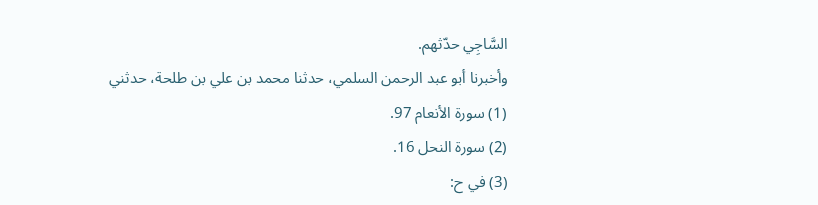السَّاجِي حدّثهم.
وأخبرنا أبو عبد الرحمن السلمي، حدثنا محمد بن علي بن طلحة، حدثني
(1) سورة الأنعام 97.
(2) سورة النحل 16.
(3) في ح: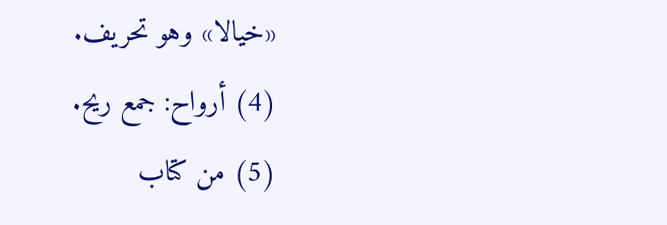«خيالا» وهو تحريف.
(4) أرواح: جمع ريح.
(5) من كتاب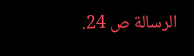الرسالة ص 24.